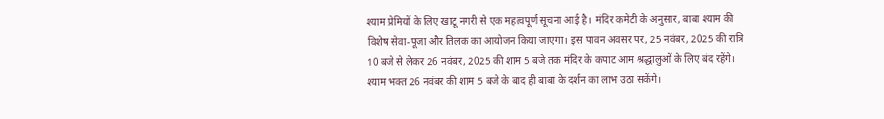श्याम प्रेमियों के लिए खाटू नगरी से एक महत्वपूर्ण सूचना आई है। मंदिर कमेटी के अनुसार, बाबा श्याम की विशेष सेवा-पूजा और तिलक का आयोजन किया जाएगा। इस पावन अवसर पर, 25 नवंबर, 2025 की रात्रि 10 बजे से लेकर 26 नवंबर, 2025 की शाम 5 बजे तक मंदिर के कपाट आम श्रद्धालुओं के लिए बंद रहेंगे। श्याम भक्त 26 नवंबर की शाम 5 बजे के बाद ही बाबा के दर्शन का लाभ उठा सकेंगे।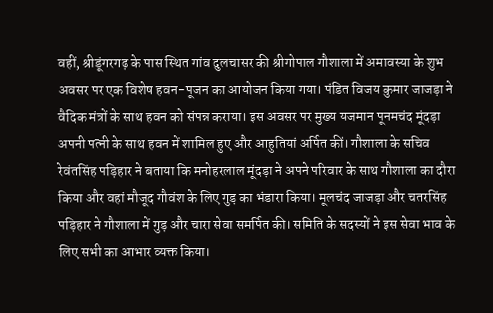वहीं, श्रीडूंगरगढ़ के पास स्थित गांव दुलचासर की श्रीगोपाल गौशाला में अमावस्या के शुभ अवसर पर एक विशेष हवन-पूजन का आयोजन किया गया। पंडित विजय कुमार जाजड़ा ने वैदिक मंत्रों के साथ हवन को संपन्न कराया। इस अवसर पर मुख्य यजमान पूनमचंद मूंदड़ा अपनी पत्नी के साथ हवन में शामिल हुए और आहुतियां अर्पित कीं। गौशाला के सचिव रेवंतसिंह पड़िहार ने बताया कि मनोहरलाल मूंदड़ा ने अपने परिवार के साथ गौशाला का दौरा किया और वहां मौजूद गौवंश के लिए गुड़ का भंडारा किया। मूलचंद जाजड़ा और चतरसिंह पड़िहार ने गौशाला में गुड़ और चारा सेवा समर्पित की। समिति के सदस्यों ने इस सेवा भाव के लिए सभी का आभार व्यक्त किया।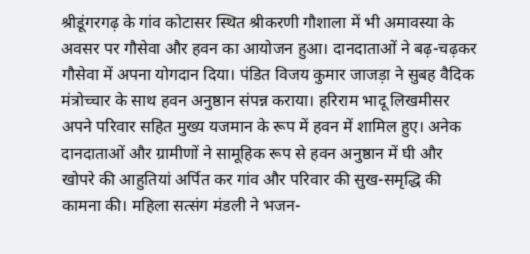श्रीडूंगरगढ़ के गांव कोटासर स्थित श्रीकरणी गौशाला में भी अमावस्या के अवसर पर गौसेवा और हवन का आयोजन हुआ। दानदाताओं ने बढ़-चढ़कर गौसेवा में अपना योगदान दिया। पंडित विजय कुमार जाजड़ा ने सुबह वैदिक मंत्रोच्चार के साथ हवन अनुष्ठान संपन्न कराया। हरिराम भादू लिखमीसर अपने परिवार सहित मुख्य यजमान के रूप में हवन में शामिल हुए। अनेक दानदाताओं और ग्रामीणों ने सामूहिक रूप से हवन अनुष्ठान में घी और खोपरे की आहुतियां अर्पित कर गांव और परिवार की सुख-समृद्धि की कामना की। महिला सत्संग मंडली ने भजन-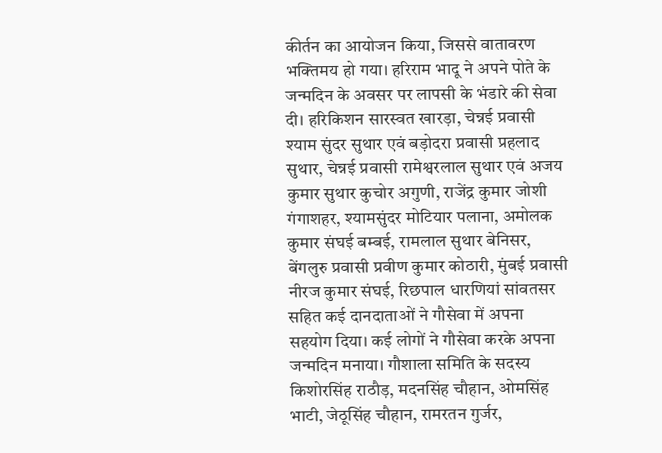कीर्तन का आयोजन किया, जिससे वातावरण भक्तिमय हो गया। हरिराम भादू ने अपने पोते के जन्मदिन के अवसर पर लापसी के भंडारे की सेवा दी। हरिकिशन सारस्वत खारड़ा, चेन्नई प्रवासी श्याम सुंदर सुथार एवं बड़ोदरा प्रवासी प्रहलाद सुथार, चेन्नई प्रवासी रामेश्वरलाल सुथार एवं अजय कुमार सुथार कुचोर अगुणी, राजेंद्र कुमार जोशी गंगाशहर, श्यामसुंदर मोटियार पलाना, अमोलक कुमार संघई बम्बई, रामलाल सुथार बेनिसर, बेंगलुरु प्रवासी प्रवीण कुमार कोठारी, मुंबई प्रवासी नीरज कुमार संघई, रिछपाल धारणियां सांवतसर सहित कई दानदाताओं ने गौसेवा में अपना सहयोग दिया। कई लोगों ने गौसेवा करके अपना जन्मदिन मनाया। गौशाला समिति के सदस्य किशोरसिंह राठौड़, मदनसिंह चौहान, ओमसिंह भाटी, जेठूसिंह चौहान, रामरतन गुर्जर,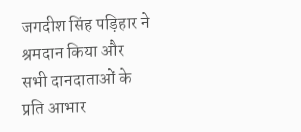जगदीश सिंह पड़िहार ने श्रमदान किया और सभी दानदाताओं के प्रति आभार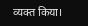व्यक्त किया।